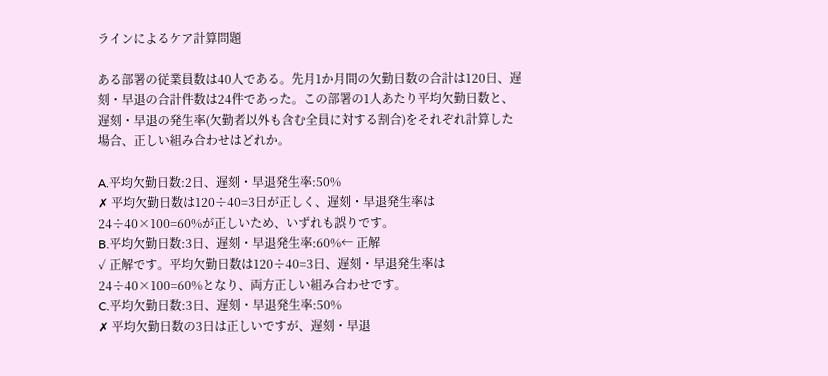ラインによるケア計算問題

ある部署の従業員数は40人である。先月1か月間の欠勤日数の合計は120日、遅刻・早退の合計件数は24件であった。この部署の1人あたり平均欠勤日数と、遅刻・早退の発生率(欠勤者以外も含む全員に対する割合)をそれぞれ計算した場合、正しい組み合わせはどれか。

A.平均欠勤日数:2日、遅刻・早退発生率:50%
✗ 平均欠勤日数は120÷40=3日が正しく、遅刻・早退発生率は24÷40×100=60%が正しいため、いずれも誤りです。
B.平均欠勤日数:3日、遅刻・早退発生率:60%← 正解
✓ 正解です。平均欠勤日数は120÷40=3日、遅刻・早退発生率は24÷40×100=60%となり、両方正しい組み合わせです。
C.平均欠勤日数:3日、遅刻・早退発生率:50%
✗ 平均欠勤日数の3日は正しいですが、遅刻・早退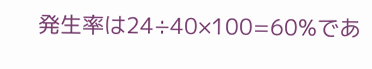発生率は24÷40×100=60%であ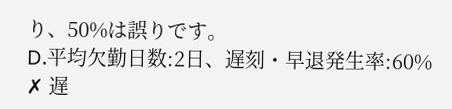り、50%は誤りです。
D.平均欠勤日数:2日、遅刻・早退発生率:60%
✗ 遅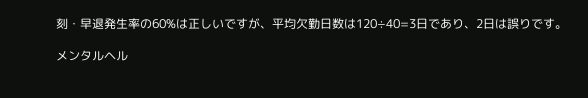刻・早退発生率の60%は正しいですが、平均欠勤日数は120÷40=3日であり、2日は誤りです。

メンタルヘル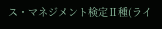ス・マネジメント検定Ⅱ種(ライ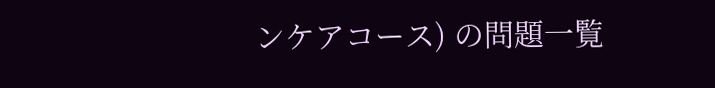ンケアコース) の問題一覧